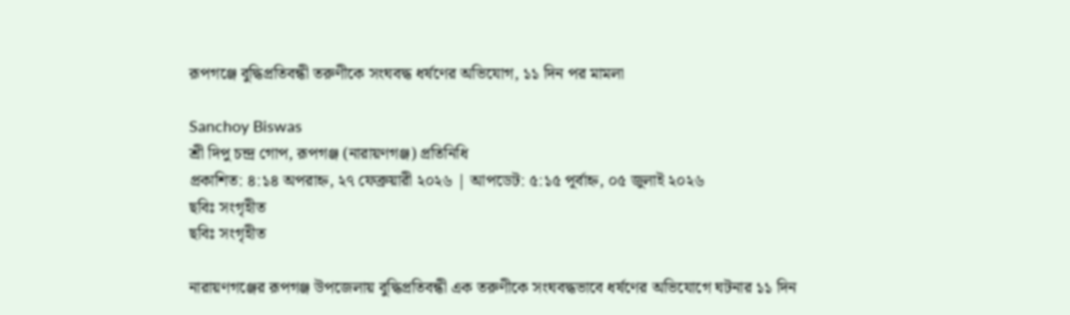রূপগঞ্জে বুদ্ধিপ্রতিবন্ধী তরুণীকে সংঘবদ্ধ ধর্ষণের অভিযোগ, ১১ দিন পর মামলা

Sanchoy Biswas
শ্রী দিপু চন্দ্র গোপ, রূপগঞ্জ (নারায়ণগঞ্জ) প্রতিনিধি
প্রকাশিত: ৪:১৪ অপরাহ্ন, ২৭ ফেব্রুয়ারী ২০২৬ | আপডেট: ৫:১৫ পূর্বাহ্ন, ০৫ জুলাই ২০২৬
ছবিঃ সংগৃহীত
ছবিঃ সংগৃহীত

নারায়ণগঞ্জের রূপগঞ্জ উপজেলায় বুদ্ধিপ্রতিবন্ধী এক তরুণীকে সংঘবদ্ধভাবে ধর্ষণের অভিযোগে ঘটনার ১১ দিন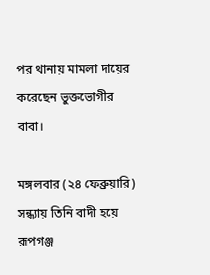পর থানায় মামলা দায়ের করেছেন ভুক্তভোগীর বাবা।

মঙ্গলবার (২৪ ফেব্রুয়ারি) সন্ধ্যায় তিনি বাদী হয়ে রূপগঞ্জ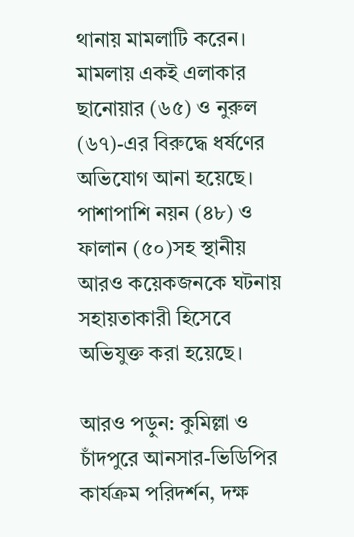থানায় মামলাটি করেন। মামলায় একই এলাকার ছানোয়ার (৬৫) ও নুরুল (৬৭)-এর বিরুদ্ধে ধর্ষণের অভিযোগ আনা হয়েছে। পাশাপাশি নয়ন (৪৮) ও ফালান (৫০)সহ স্থানীয় আরও কয়েকজনকে ঘটনায় সহায়তাকারী হিসেবে অভিযুক্ত করা হয়েছে।

আরও পড়ুন: কুমিল্লা ও চাঁদপুরে আনসার-ভিডিপির কার্যক্রম পরিদর্শন, দক্ষ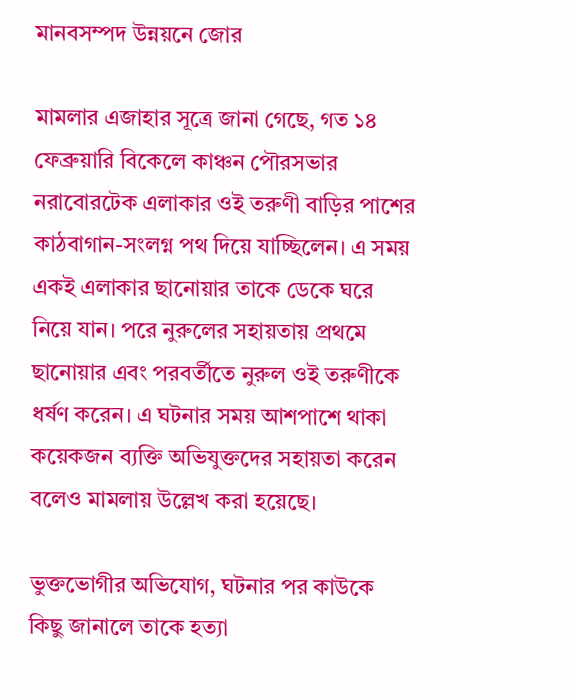মানবসম্পদ উন্নয়নে জোর

মামলার এজাহার সূত্রে জানা গেছে, গত ১৪ ফেব্রুয়ারি বিকেলে কাঞ্চন পৌরসভার নরাবোরটেক এলাকার ওই তরুণী বাড়ির পাশের কাঠবাগান-সংলগ্ন পথ দিয়ে যাচ্ছিলেন। এ সময় একই এলাকার ছানোয়ার তাকে ডেকে ঘরে নিয়ে যান। পরে নুরুলের সহায়তায় প্রথমে ছানোয়ার এবং পরবর্তীতে নুরুল ওই তরুণীকে ধর্ষণ করেন। এ ঘটনার সময় আশপাশে থাকা কয়েকজন ব্যক্তি অভিযুক্তদের সহায়তা করেন বলেও মামলায় উল্লেখ করা হয়েছে।

ভুক্তভোগীর অভিযোগ, ঘটনার পর কাউকে কিছু জানালে তাকে হত্যা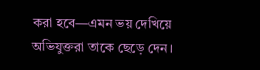করা হবে—এমন ভয় দেখিয়ে অভিযুক্তরা তাকে ছেড়ে দেন।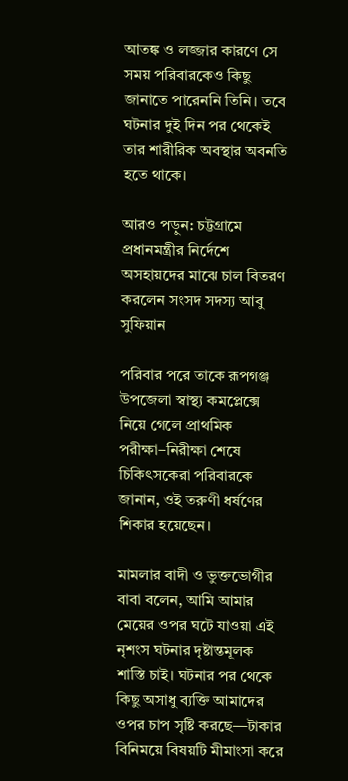আতঙ্ক ও লজ্জার কারণে সে সময় পরিবারকেও কিছু জানাতে পারেননি তিনি। তবে ঘটনার দুই দিন পর থেকেই তার শারীরিক অবস্থার অবনতি হতে থাকে।

আরও পড়ুন: চট্টগ্রামে প্রধানমন্ত্রীর নির্দেশে অসহায়দের মাঝে চাল বিতরণ করলেন সংসদ সদস্য আবু সুফিয়ান

পরিবার পরে তাকে রূপগঞ্জ উপজেলা স্বাস্থ্য কমপ্লেক্সে নিয়ে গেলে প্রাথমিক পরীক্ষা–নিরীক্ষা শেষে চিকিৎসকেরা পরিবারকে জানান, ওই তরুণী ধর্ষণের শিকার হয়েছেন।

মামলার বাদী ও ভুক্তভোগীর বাবা বলেন, আমি আমার মেয়ের ওপর ঘটে যাওয়া এই নৃশংস ঘটনার দৃষ্টান্তমূলক শাস্তি চাই। ঘটনার পর থেকে কিছু অসাধু ব্যক্তি আমাদের ওপর চাপ সৃষ্টি করছে—টাকার বিনিময়ে বিষয়টি মীমাংসা করে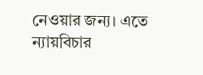নেওয়ার জন্য। এতে ন্যায়বিচার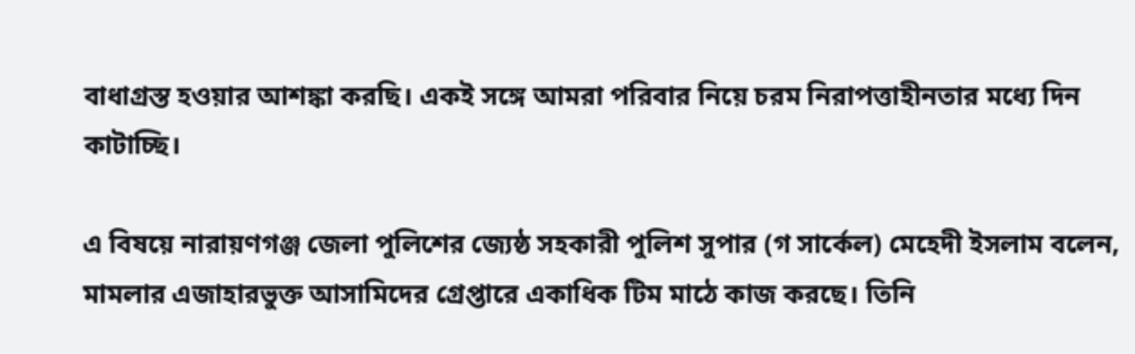বাধাগ্রস্ত হওয়ার আশঙ্কা করছি। একই সঙ্গে আমরা পরিবার নিয়ে চরম নিরাপত্তাহীনতার মধ্যে দিন কাটাচ্ছি।

এ বিষয়ে নারায়ণগঞ্জ জেলা পুলিশের জ্যেষ্ঠ সহকারী পুলিশ সুপার (গ সার্কেল) মেহেদী ইসলাম বলেন, মামলার এজাহারভুক্ত আসামিদের গ্রেপ্তারে একাধিক টিম মাঠে কাজ করছে। তিনি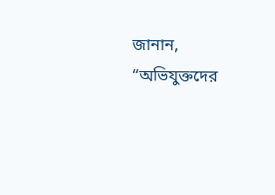জানান, “অভিযুক্তদের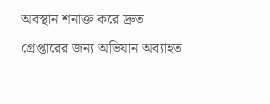অবস্থান শনাক্ত করে দ্রুত গ্রেপ্তারের জন্য অভিযান অব্যাহত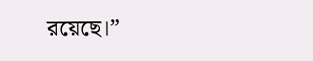রয়েছে।”